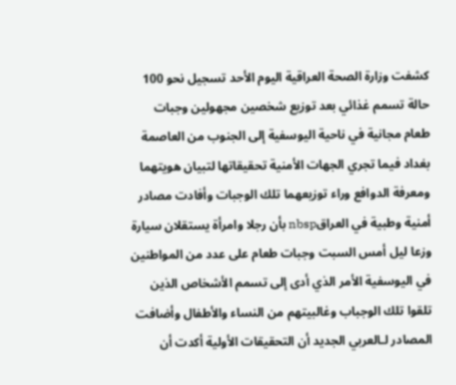كشفت وزارة الصحة العراقية اليوم الأحد تسجيل نحو 100 حالة تسمم غذائي بعد توزيع شخصين مجهولين وجبات طعام مجانية في ناحية اليوسفية إلى الجنوب من العاصمة بغداد فيما تجري الجهات الأمنية تحقيقاتها لتبيان هويتهما ومعرفة الدوافع وراء توزيعهما تلك الوجبات وأفادت مصادر أمنية وطبية في العراقnbsp بأن رجلا وامرأة يستقلان سيارة وزعا ليل أمس السبت وجبات طعام على عدد من المواطنين في اليوسفية الأمر الذي أدى إلى تسمم الأشخاص الذين تلقوا تلك الوجباب وغالبيتهم من النساء والأطفال وأضافت المصادر لـالعربي الجديد أن التحقيقات الأولية أكدت أن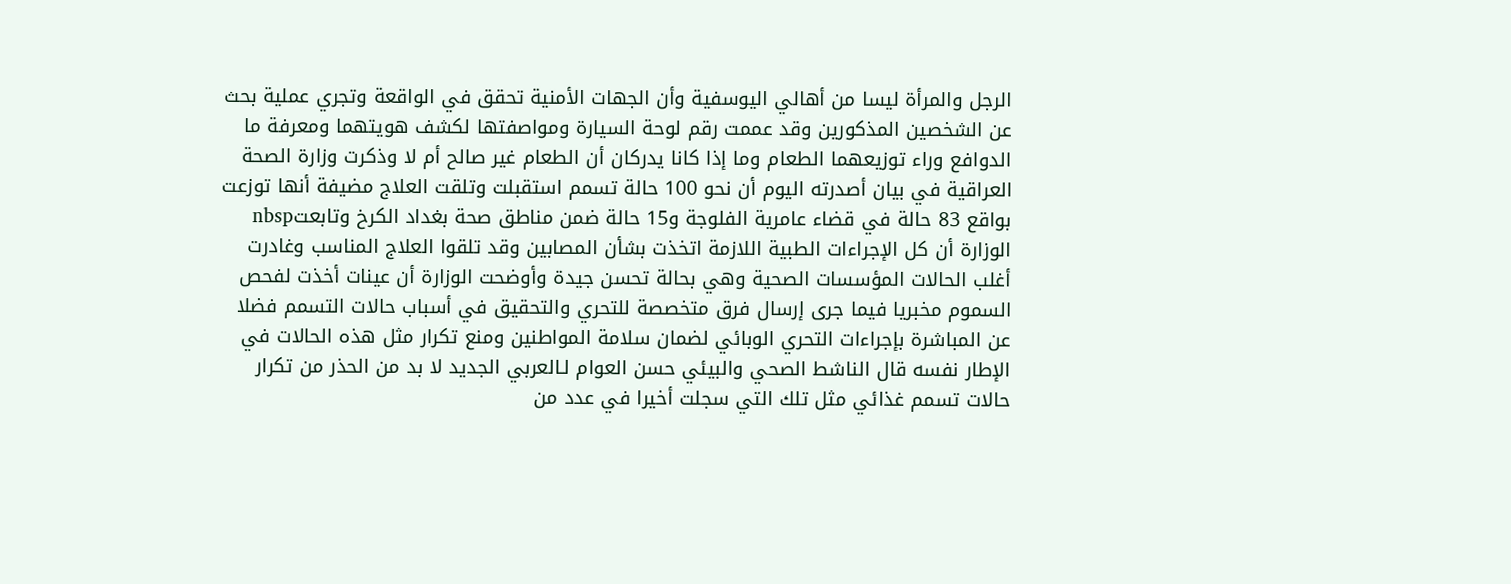الرجل والمرأة ليسا من أهالي اليوسفية وأن الجهات الأمنية تحقق في الواقعة وتجري عملية بحث عن الشخصين المذكورين وقد عممت رقم لوحة السيارة ومواصفتها لكشف هويتهما ومعرفة ما الدوافع وراء توزيعهما الطعام وما إذا كانا يدركان أن الطعام غير صالح أم لا وذكرت وزارة الصحة العراقية في بيان أصدرته اليوم أن نحو 100 حالة تسمم استقبلت وتلقت العلاج مضيفة أنها توزعت بواقع 83 حالة في قضاء عامرية الفلوجة و15 حالة ضمن مناطق صحة بغداد الكرخ وتابعتnbsp الوزارة أن كل الإجراءات الطبية اللازمة اتخذت بشأن المصابين وقد تلقوا العلاج المناسب وغادرت أغلب الحالات المؤسسات الصحية وهي بحالة تحسن جيدة وأوضحت الوزارة أن عينات أخذت لفحص السموم مخبريا فيما جرى إرسال فرق متخصصة للتحري والتحقيق في أسباب حالات التسمم فضلا عن المباشرة بإجراءات التحري الوبائي لضمان سلامة المواطنين ومنع تكرار مثل هذه الحالات في الإطار نفسه قال الناشط الصحي والبيئي حسن العوام لـالعربي الجديد لا بد من الحذر من تكرار حالات تسمم غذائي مثل تلك التي سجلت أخيرا في عدد من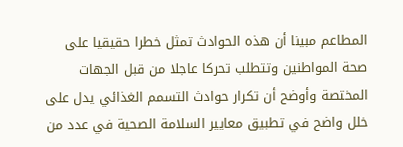المطاعم مبينا أن هذه الحوادث تمثل خطرا حقيقيا على صحة المواطنين وتتطلب تحركا عاجلا من قبل الجهات المختصة وأوضح أن تكرار حوادث التسمم الغذائي يدل على خلل واضح في تطبيق معايير السلامة الصحية في عدد من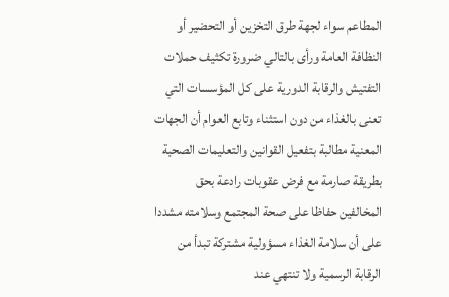المطاعم سواء لجهة طرق التخزين أو التحضير أو النظافة العامة ورأى بالتالي ضرورة تكثيف حملات التفتيش والرقابة الدورية على كل المؤسسات التي تعنى بالغذاء من دون استثناء وتابع العوام أن الجهات المعنية مطالبة بتفعيل القوانين والتعليمات الصحية بطريقة صارمة مع فرض عقوبات رادعة بحق المخالفين حفاظا على صحة المجتمع وسلامته مشددا على أن سلامة الغذاء مسؤولية مشتركة تبدأ من الرقابة الرسمية ولا تنتهي عند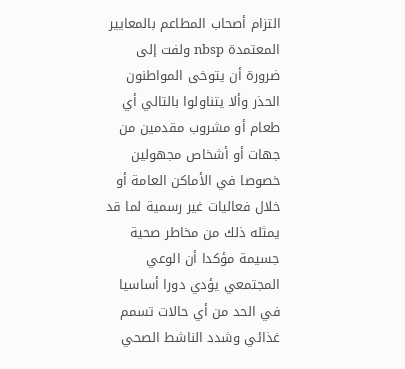التزام أصحاب المطاعم بالمعايير المعتمدة nbsp ولفت إلى ضرورة أن يتوخى المواطنون الحذر وألا يتناولوا بالتالي أي طعام أو مشروب مقدمين من جهات أو أشخاص مجهولين خصوصا في الأماكن العامة أو خلال فعاليات غير رسمية لما قد يمثله ذلك من مخاطر صحية جسيمة مؤكدا أن الوعي المجتمعي يؤدي دورا أساسيا في الحد من أي حالات تسمم غذائي وشدد الناشط الصحي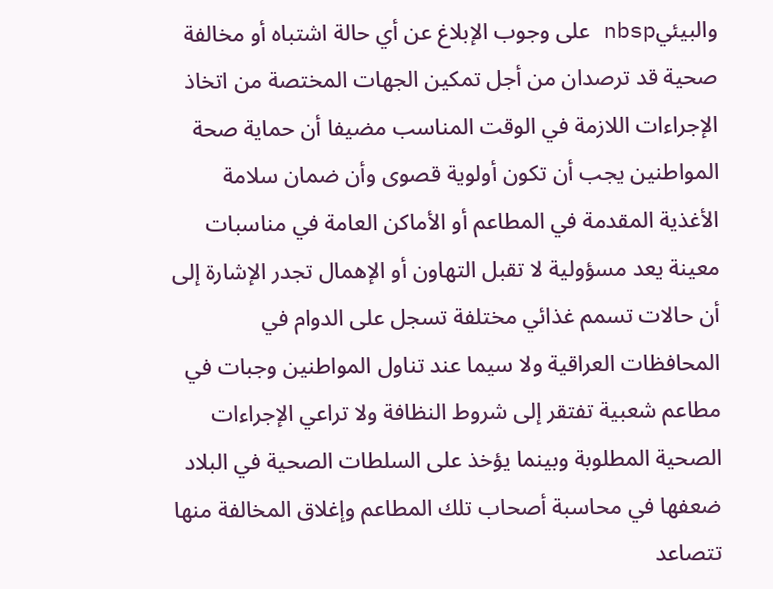والبيئيnbsp على وجوب الإبلاغ عن أي حالة اشتباه أو مخالفة صحية قد ترصدان من أجل تمكين الجهات المختصة من اتخاذ الإجراءات اللازمة في الوقت المناسب مضيفا أن حماية صحة المواطنين يجب أن تكون أولوية قصوى وأن ضمان سلامة الأغذية المقدمة في المطاعم أو الأماكن العامة في مناسبات معينة يعد مسؤولية لا تقبل التهاون أو الإهمال تجدر الإشارة إلى أن حالات تسمم غذائي مختلفة تسجل على الدوام في المحافظات العراقية ولا سيما عند تناول المواطنين وجبات في مطاعم شعبية تفتقر إلى شروط النظافة ولا تراعي الإجراءات الصحية المطلوبة وبينما يؤخذ على السلطات الصحية في البلاد ضعفها في محاسبة أصحاب تلك المطاعم وإغلاق المخالفة منها تتصاعد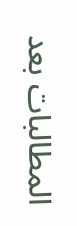المطالبات بعد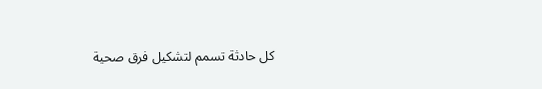كل حادثة تسمم لتشكيل فرق صحية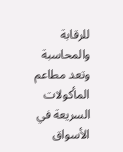للرقابة والمحاسبة وتعد مطاعم المأكولات السريعة في الأسواق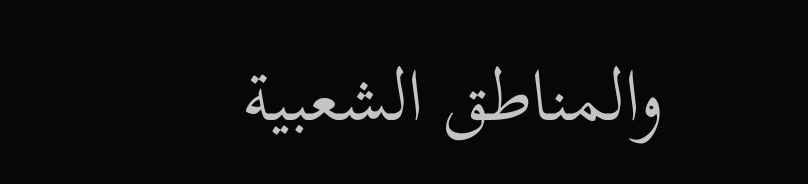والمناطق الشعبية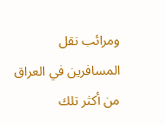ومرائب نقل المسافرين في العراق من أكثر تلك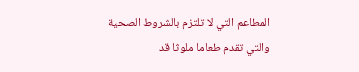المطاعم التي لا تلتزم بالشروط الصحية والتي تقدم طعاما ملوثا قد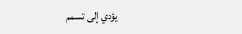يؤدي إلى تسمم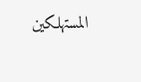المستهلكين